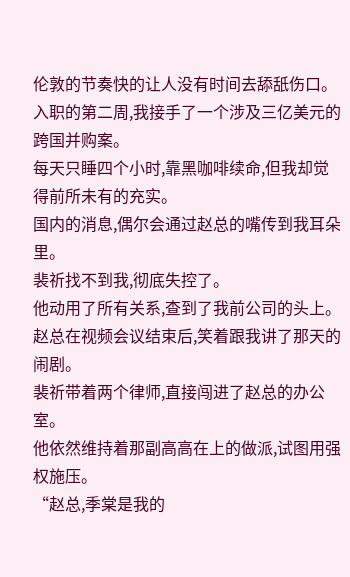伦敦的节奏快的让人没有时间去舔舐伤口。
入职的第二周,我接手了一个涉及三亿美元的跨国并购案。
每天只睡四个小时,靠黑咖啡续命,但我却觉得前所未有的充实。
国内的消息,偶尔会通过赵总的嘴传到我耳朵里。
裴祈找不到我,彻底失控了。
他动用了所有关系,查到了我前公司的头上。
赵总在视频会议结束后,笑着跟我讲了那天的闹剧。
裴祈带着两个律师,直接闯进了赵总的办公室。
他依然维持着那副高高在上的做派,试图用强权施压。
“赵总,季棠是我的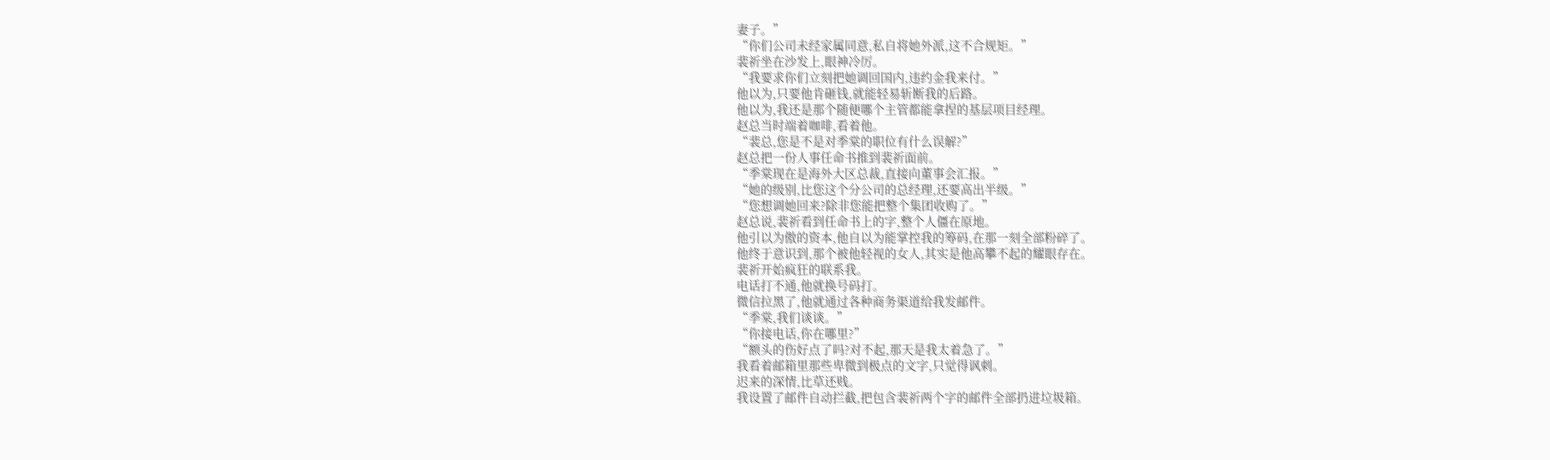妻子。”
“你们公司未经家属同意,私自将她外派,这不合规矩。”
裴祈坐在沙发上,眼神冷厉。
“我要求你们立刻把她调回国内,违约金我来付。”
他以为,只要他肯砸钱,就能轻易斩断我的后路。
他以为,我还是那个随便哪个主管都能拿捏的基层项目经理。
赵总当时端着咖啡,看着他。
“裴总,您是不是对季棠的职位有什么误解?”
赵总把一份人事任命书推到裴祈面前。
“季棠现在是海外大区总裁,直接向董事会汇报。”
“她的级别,比您这个分公司的总经理,还要高出半级。”
“您想调她回来?除非您能把整个集团收购了。”
赵总说,裴祈看到任命书上的字,整个人僵在原地。
他引以为傲的资本,他自以为能掌控我的筹码,在那一刻全部粉碎了。
他终于意识到,那个被他轻视的女人,其实是他高攀不起的耀眼存在。
裴祈开始疯狂的联系我。
电话打不通,他就换号码打。
微信拉黑了,他就通过各种商务渠道给我发邮件。
“季棠,我们谈谈。”
“你接电话,你在哪里?”
“额头的伤好点了吗?对不起,那天是我太着急了。”
我看着邮箱里那些卑微到极点的文字,只觉得讽刺。
迟来的深情,比草还贱。
我设置了邮件自动拦截,把包含裴祈两个字的邮件全部扔进垃圾箱。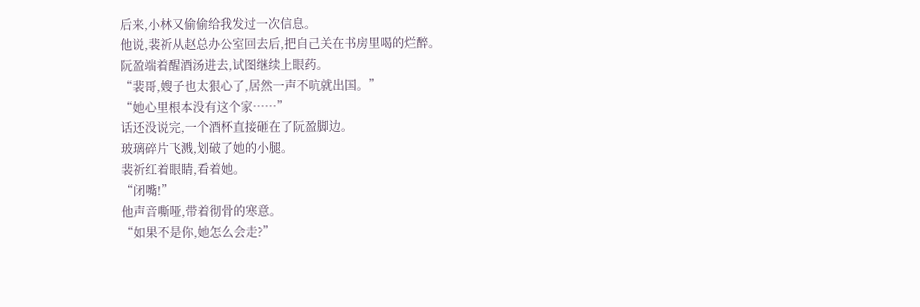后来,小林又偷偷给我发过一次信息。
他说,裴祈从赵总办公室回去后,把自己关在书房里喝的烂醉。
阮盈端着醒酒汤进去,试图继续上眼药。
“裴哥,嫂子也太狠心了,居然一声不吭就出国。”
“她心里根本没有这个家……”
话还没说完,一个酒杯直接砸在了阮盈脚边。
玻璃碎片飞溅,划破了她的小腿。
裴祈红着眼睛,看着她。
“闭嘴!”
他声音嘶哑,带着彻骨的寒意。
“如果不是你,她怎么会走?”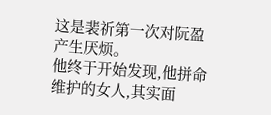这是裴祈第一次对阮盈产生厌烦。
他终于开始发现,他拼命维护的女人,其实面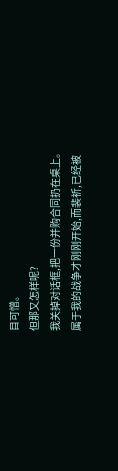目可憎。
但那又怎样呢?
我关掉对话框,把一份并购合同扔在桌上。
属于我的战争才刚刚开始,而裴祈,已经被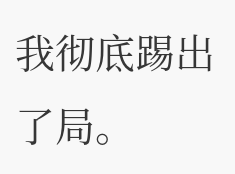我彻底踢出了局。